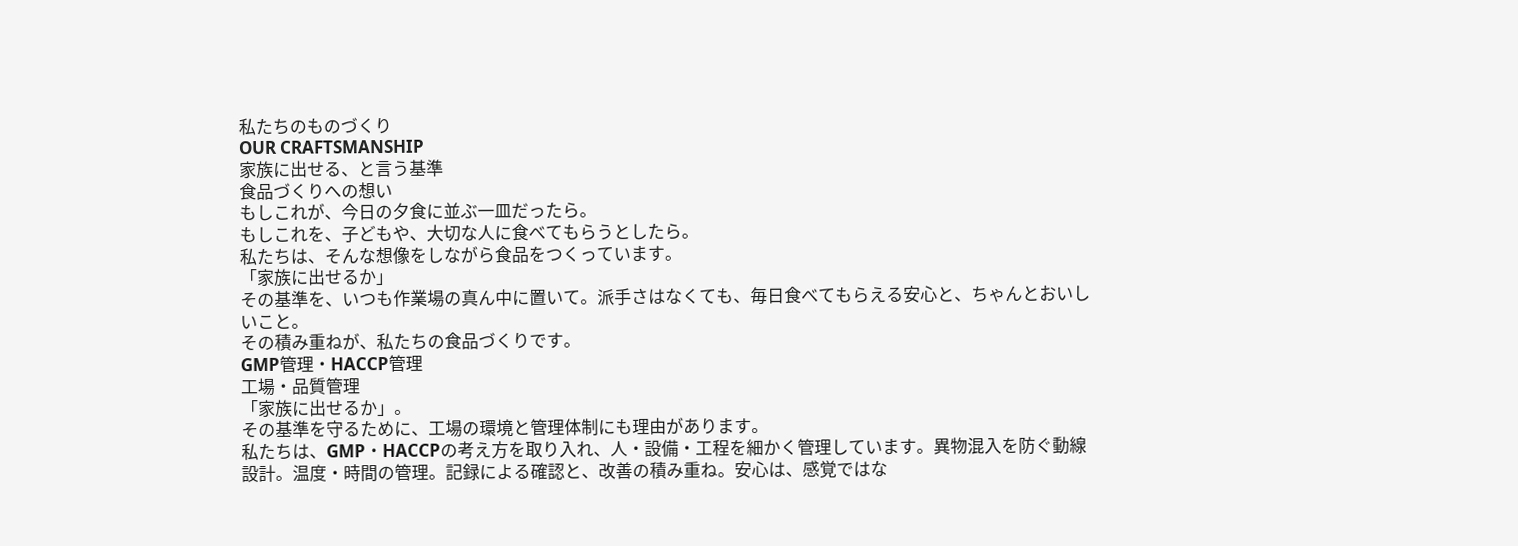私たちのものづくり
OUR CRAFTSMANSHIP
家族に出せる、と言う基準
食品づくりへの想い
もしこれが、今日の夕食に並ぶ一皿だったら。
もしこれを、子どもや、大切な人に食べてもらうとしたら。
私たちは、そんな想像をしながら食品をつくっています。
「家族に出せるか」
その基準を、いつも作業場の真ん中に置いて。派手さはなくても、毎日食べてもらえる安心と、ちゃんとおいしいこと。
その積み重ねが、私たちの食品づくりです。
GMP管理・HACCP管理
工場・品質管理
「家族に出せるか」。
その基準を守るために、工場の環境と管理体制にも理由があります。
私たちは、GMP・HACCPの考え方を取り入れ、人・設備・工程を細かく管理しています。異物混入を防ぐ動線設計。温度・時間の管理。記録による確認と、改善の積み重ね。安心は、感覚ではな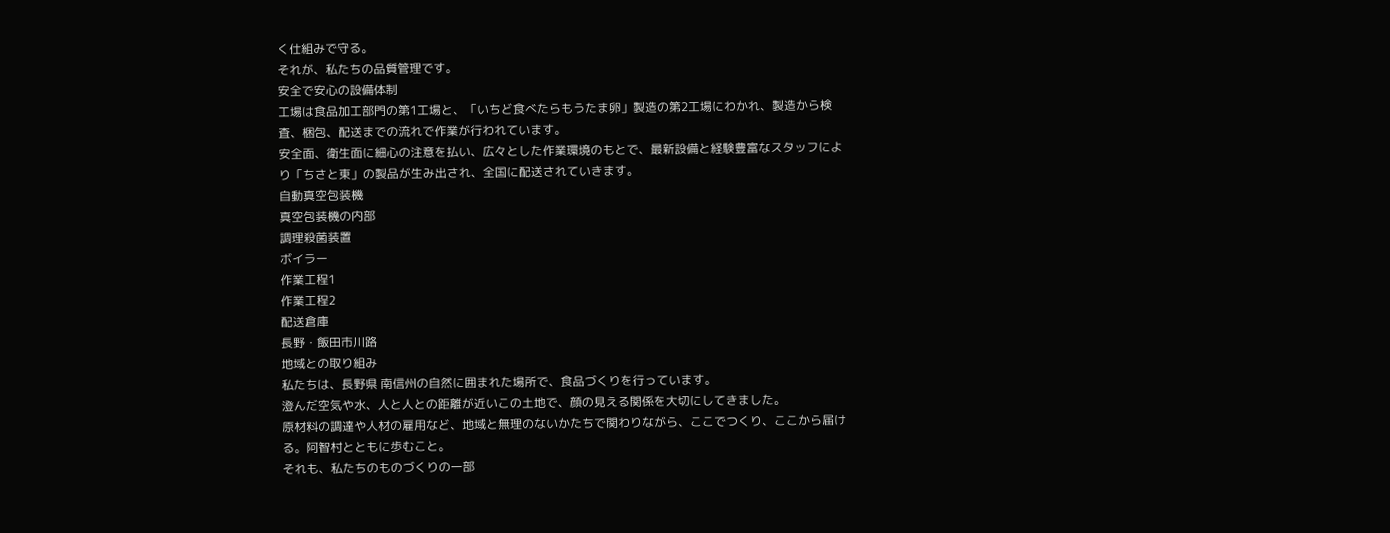く仕組みで守る。
それが、私たちの品質管理です。
安全で安心の設備体制
工場は食品加工部門の第1工場と、「いちど食べたらもうたま卵」製造の第2工場にわかれ、製造から検査、梱包、配送までの流れで作業が行われています。
安全面、衛生面に細心の注意を払い、広々とした作業環境のもとで、最新設備と経験豊富なスタッフにより「ちさと東」の製品が生み出され、全国に配送されていきます。
自動真空包装機
真空包装機の内部
調理殺菌装置
ボイラー
作業工程1
作業工程2
配送倉庫
長野・飯田市川路
地域との取り組み
私たちは、長野県 南信州の自然に囲まれた場所で、食品づくりを行っています。
澄んだ空気や水、人と人との距離が近いこの土地で、顔の見える関係を大切にしてきました。
原材料の調達や人材の雇用など、地域と無理のないかたちで関わりながら、ここでつくり、ここから届ける。阿智村とともに歩むこと。
それも、私たちのものづくりの一部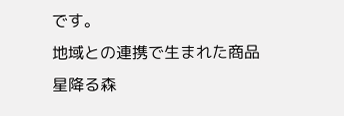です。
地域との連携で生まれた商品
星降る森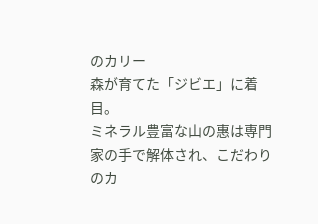のカリー
森が育てた「ジビエ」に着目。
ミネラル豊富な山の惠は専門家の手で解体され、こだわりのカ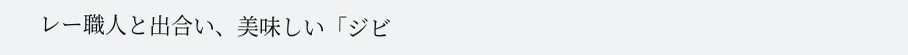レー職人と出合い、美味しい「ジビ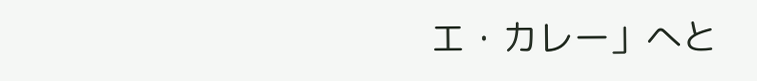エ・カレー」へと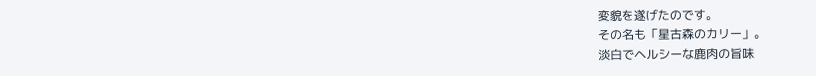変貌を遂げたのです。
その名も「星古森のカリー」。
淡白でヘルシーな鹿肉の旨味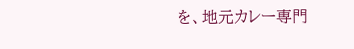を、地元カレー専門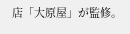店「大原屋」が監修。